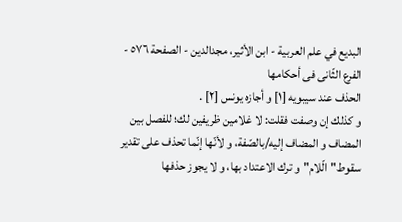البديع في علم العربية - ابن الأثير، مجدالدين - الصفحة ٥٧٦ - الفرع الثّانى فى أحكامها
الحذف عند سيبويه [١] و أجازه يونس [٢] .
و كذلك إن وصفت فقلت: لا غلامين ظريفين لك؛ للفصل بين المضاف و المضاف إليه/بالصّفة، و لأنّها إنّما تحذف على تقدير سقوط"الّلام"و ترك الاعتداد بها، و لا يجوز حذفها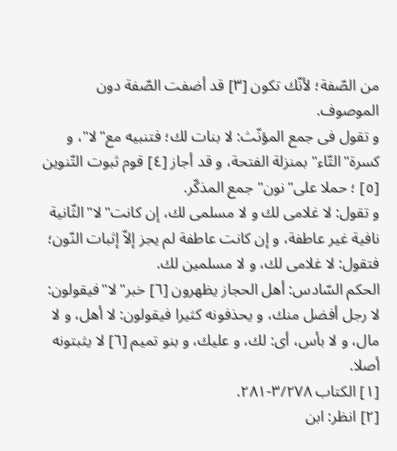من الصّفة؛ لأنّك تكون [٣] قد أضفت الصّفة دون الموصوف.
و تقول فى جمع المؤنّث: لا بنات لك؛ فتنبيه مع"لا"، و كسرة"التّاء" بمنزلة الفتحة، و قد أجاز [٤] قوم ثبوت التّنوين [٥] ؛ حملا على"نون"جمع المذكّر.
و تقول: لا غلامى لك و لا مسلمى لك، إن كانت"لا"الثّانية نافية غير عاطفة، و إن كانت عاطفة لم يجز إلاّ إثبات النّون؛ فتقول: لا غلامى لك، و لا مسلمين لك.
الحكم السّادس: أهل الحجاز يظهرون [٦] خبر"لا"فيقولون: لا رجل أفضل منك، و يحذفونه كثيرا فيقولون: لا أهل، و لا مال، و لا بأس، أى: لك، و عليك، و بنو تميم [٦] لا يثبتونه أصلا.
[١] الكتاب ٣/٢٧٨-٢٨١.
[٢] انظر: ابن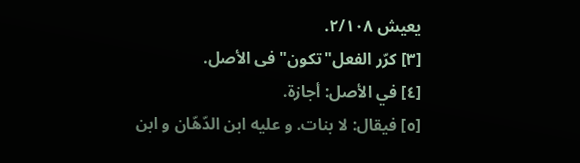يعيش ٢/١٠٨.
[٣] كرّر الفعل"تكون"فى الأصل.
[٤] في الأصل: أجازة.
[٥] فيقال: لا بنات. و عليه ابن الدّهّان و ابن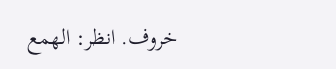خروف. انظر: الهمع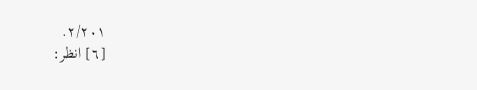٢/٢٠١.
[٦] انظر: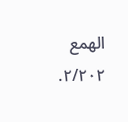الهمع ٢/٢٠٢.